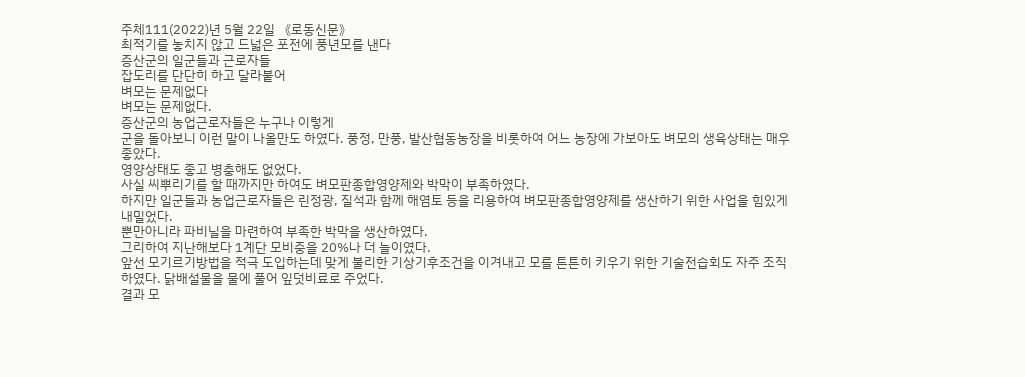주체111(2022)년 5월 22일 《로동신문》
최적기를 놓치지 않고 드넓은 포전에 풍년모를 낸다
증산군의 일군들과 근로자들
잡도리를 단단히 하고 달라붙어
벼모는 문제없다
벼모는 문제없다.
증산군의 농업근로자들은 누구나 이렇게
군을 돌아보니 이런 말이 나올만도 하였다. 풍정, 만풍, 발산협동농장을 비롯하여 어느 농장에 가보아도 벼모의 생육상태는 매우 좋았다.
영양상태도 좋고 병충해도 없었다.
사실 씨뿌리기를 할 때까지만 하여도 벼모판종합영양제와 박막이 부족하였다.
하지만 일군들과 농업근로자들은 린정광, 질석과 함께 해염토 등을 리용하여 벼모판종합영양제를 생산하기 위한 사업을 힘있게 내밀었다.
뿐만아니라 파비닐을 마련하여 부족한 박막을 생산하였다.
그리하여 지난해보다 1계단 모비중을 20%나 더 늘이였다.
앞선 모기르기방법을 적극 도입하는데 맞게 불리한 기상기후조건을 이겨내고 모를 튼튼히 키우기 위한 기술전습회도 자주 조직하였다. 닭배설물을 물에 풀어 잎덧비료로 주었다.
결과 모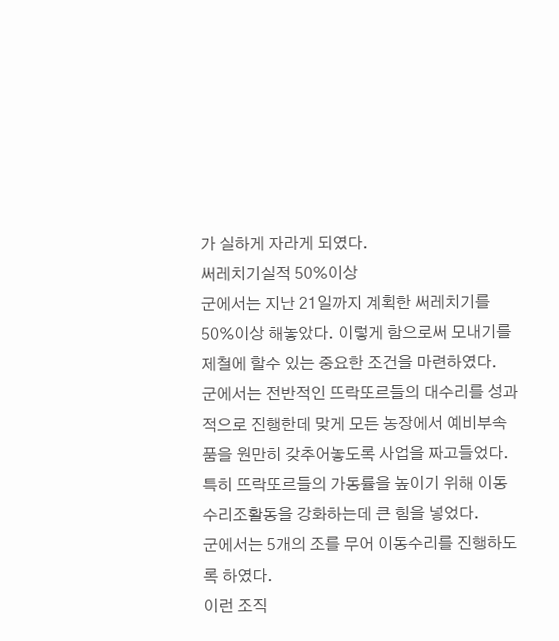가 실하게 자라게 되였다.
써레치기실적 50%이상
군에서는 지난 21일까지 계획한 써레치기를 50%이상 해놓았다. 이렇게 함으로써 모내기를 제철에 할수 있는 중요한 조건을 마련하였다.
군에서는 전반적인 뜨락또르들의 대수리를 성과적으로 진행한데 맞게 모든 농장에서 예비부속품을 원만히 갖추어놓도록 사업을 짜고들었다.
특히 뜨락또르들의 가동률을 높이기 위해 이동수리조활동을 강화하는데 큰 힘을 넣었다.
군에서는 5개의 조를 무어 이동수리를 진행하도록 하였다.
이런 조직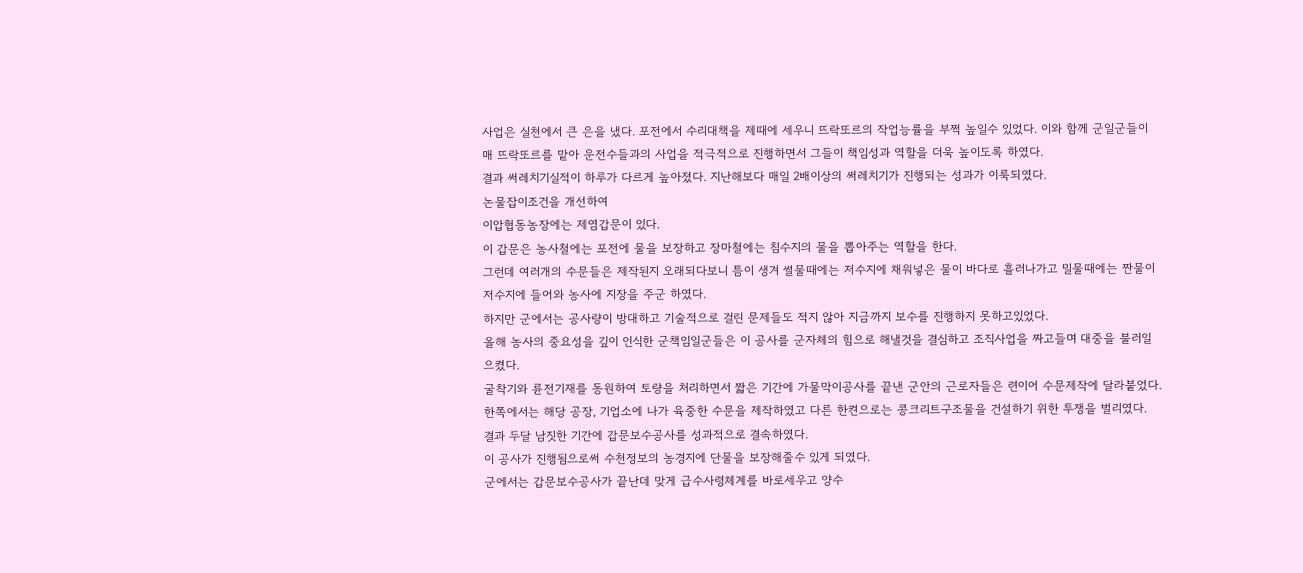사업은 실천에서 큰 은을 냈다. 포전에서 수리대책을 제때에 세우니 뜨락또르의 작업능률을 부쩍 높일수 있었다. 이와 함께 군일군들이 매 뜨락또르를 맡아 운전수들과의 사업을 적극적으로 진행하면서 그들이 책임성과 역할을 더욱 높이도록 하였다.
결과 써레치기실적이 하루가 다르게 높아졌다. 지난해보다 매일 2배이상의 써레치기가 진행되는 성과가 이룩되였다.
논물잡이조건을 개선하여
이압협동농장에는 제염갑문이 있다.
이 갑문은 농사철에는 포전에 물을 보장하고 장마철에는 침수지의 물을 뽑아주는 역할을 한다.
그런데 여러개의 수문들은 제작된지 오래되다보니 틈이 생겨 썰물때에는 저수지에 채워넣은 물이 바다로 흘러나가고 밀물때에는 짠물이 저수지에 들어와 농사에 지장을 주군 하였다.
하지만 군에서는 공사량이 방대하고 기술적으로 걸린 문제들도 적지 않아 지금까지 보수를 진행하지 못하고있었다.
올해 농사의 중요성을 깊이 인식한 군책임일군들은 이 공사를 군자체의 힘으로 해낼것을 결심하고 조직사업을 짜고들며 대중을 불러일으켰다.
굴착기와 륜전기재를 동원하여 토량을 처리하면서 짧은 기간에 가물막이공사를 끝낸 군안의 근로자들은 련이어 수문제작에 달라붙었다. 한쪽에서는 해당 공장, 기업소에 나가 육중한 수문을 제작하였고 다른 한켠으로는 콩크리트구조물을 건설하기 위한 투쟁을 벌리였다.
결과 두달 남짓한 기간에 갑문보수공사를 성과적으로 결속하였다.
이 공사가 진행됨으로써 수천정보의 농경지에 단물을 보장해줄수 있게 되였다.
군에서는 갑문보수공사가 끝난데 맞게 급수사령체계를 바로세우고 양수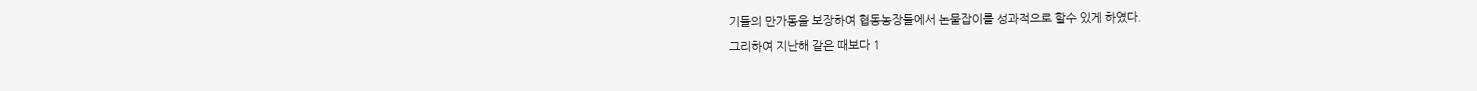기들의 만가동을 보장하여 협동농장들에서 논물잡이를 성과적으로 할수 있게 하였다.
그리하여 지난해 같은 때보다 1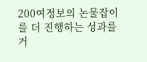200여정보의 논물잡이를 더 진행하는 성과를 거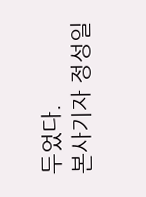두었다.
본사기자 정성일